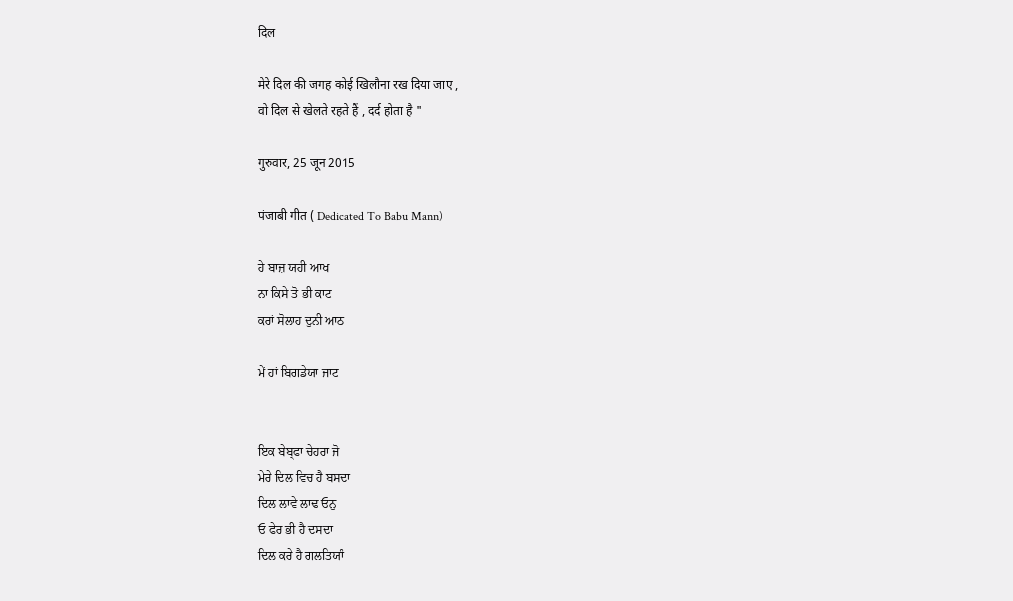दिल

मेरे दिल की जगह कोई खिलौना रख दिया जाए ,
वो दिल से खेलते रहते हैं , दर्द होता है "

गुरुवार, 25 जून 2015

पंजाबी गीत ( Dedicated To Babu Mann)

ਹੇ ਬਾਜ਼ ਯਹੀ ਆਖ
ਨਾ ਕਿਸੇ ਤੋ ਭੀ ਕਾਟ
ਕਰਾਂ ਸੋਲਾਹ ਦੁਨੀ ਆਠ

ਮੇਂ ਹਾਂ ਬਿਗਡੇਯਾ ਜਾਟ


ਇਕ ਬੇਬ੍ਫਾ ਚੇਹਰਾ ਜੋ
ਮੇਰੇ ਦਿਲ ਵਿਚ ਹੈ ਬਸਦਾ
ਦਿਲ ਲਾਵੇ ਲਾਢ ਓਨੁ
ਓ ਫੇਰ ਭੀ ਹੈ ਦਸਦਾ
ਦਿਲ ਕਰੇ ਹੈ ਗਲਤਿਯਾੰ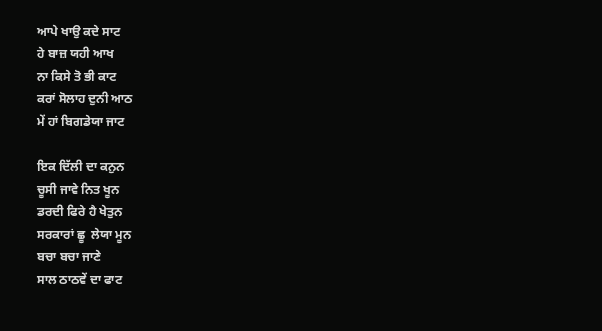ਆਪੇ ਖਾਉ ਕਦੇ ਸਾਟ
ਹੇ ਬਾਜ਼ ਯਹੀ ਆਖ
ਨਾ ਕਿਸੇ ਤੋ ਭੀ ਕਾਟ
ਕਰਾਂ ਸੋਲਾਹ ਦੁਨੀ ਆਠ
ਮੇਂ ਹਾਂ ਬਿਗਡੇਯਾ ਜਾਟ

ਇਕ ਦਿੱਲੀ ਦਾ ਕਨੁਨ
ਚੂਸੀ ਜਾਵੇ ਨਿਤ ਖੂਨ
ਡਰਦੀ ਫਿਰੇ ਹੈ ਖੇਤੁਨ
ਸਰਕਾਰਾਂ ਛੂ  ਲੇਯਾ ਮੂਨ
ਬਚਾ ਬਚਾ ਜਾਣੇ
ਸਾਲ ਠਾਠਵੇਂ ਦਾ ਫਾਟ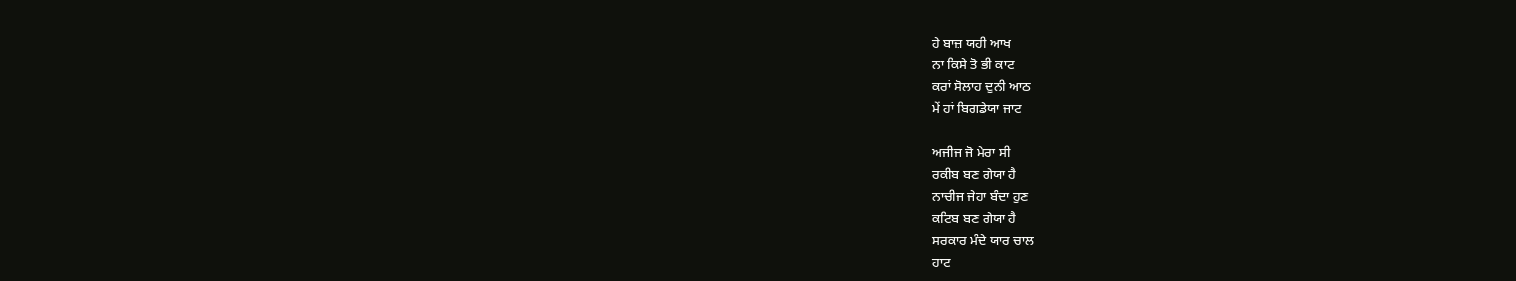ਹੇ ਬਾਜ਼ ਯਹੀ ਆਖ
ਨਾ ਕਿਸੇ ਤੋ ਭੀ ਕਾਟ
ਕਰਾਂ ਸੋਲਾਹ ਦੁਨੀ ਆਠ
ਮੇਂ ਹਾਂ ਬਿਗਡੇਯਾ ਜਾਟ

ਅਜੀਜ ਜੋ ਮੇਰਾ ਸੀ
ਰਕੀਬ ਬਣ ਗੇਯਾ ਹੈ
ਨਾਚੀਜ ਜੇਹਾ ਬੰਦਾ ਹੁਣ
ਕਟਿਬ ਬਣ ਗੇਯਾ ਹੈ
ਸਰਕਾਰ ਮੰਦੇ ਯਾਰ ਚਾਲ
ਹਾਟ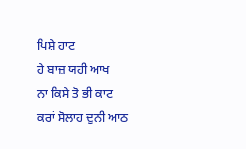ਪਿਸ਼ੇ ਹਾਟ
ਹੇ ਬਾਜ਼ ਯਹੀ ਆਖ
ਨਾ ਕਿਸੇ ਤੋ ਭੀ ਕਾਟ
ਕਰਾਂ ਸੋਲਾਹ ਦੁਨੀ ਆਠ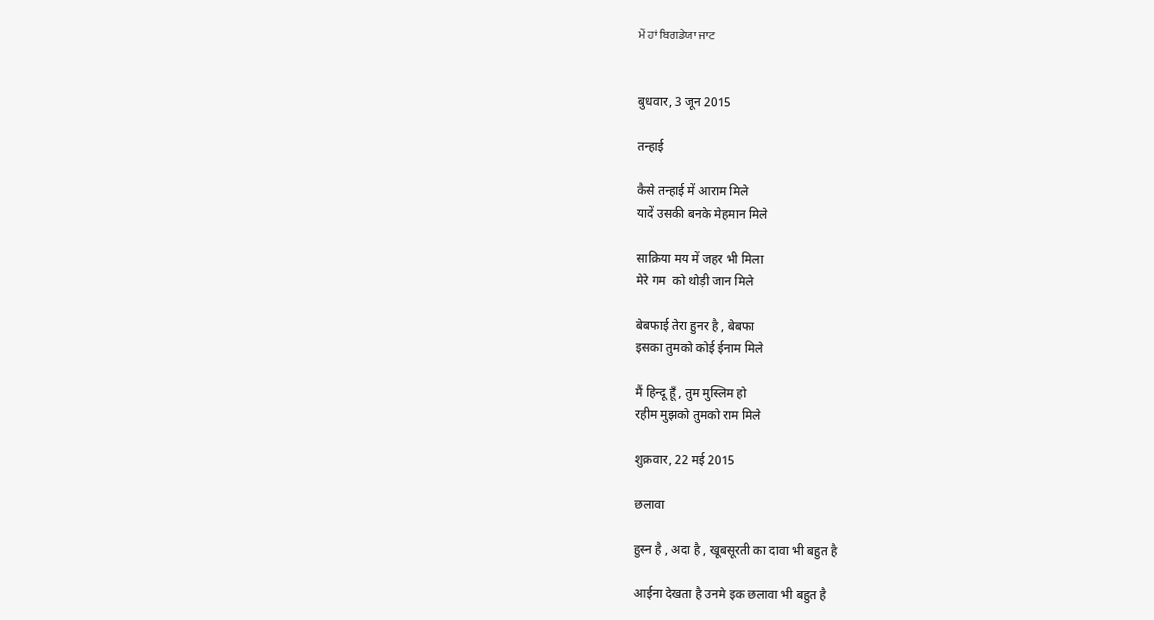ਮੇਂ ਹਾਂ ਬਿਗਡੇਯਾ ਜਾਟ


बुधवार, 3 जून 2015

तन्हाई

कैसे तन्हाई में आराम मिले
यादें उसकी बनके मेहमान मिले

साक़िया मय में जहर भी मिला
मेरे गम  को थोड़ी जान मिले

बेबफाई तेरा हुनर है , बेबफा
इसका तुमको कोई ईनाम मिले

मैं हिन्दू हूँ , तुम मुस्लिम हो
रहीम मुझको तुमको राम मिले

शुक्रवार, 22 मई 2015

छलावा

हुस्न है , अदा है , खूबसूरती का दावा भी बहुत है

आईना देखता है उनमे इक छलावा भी बहुत है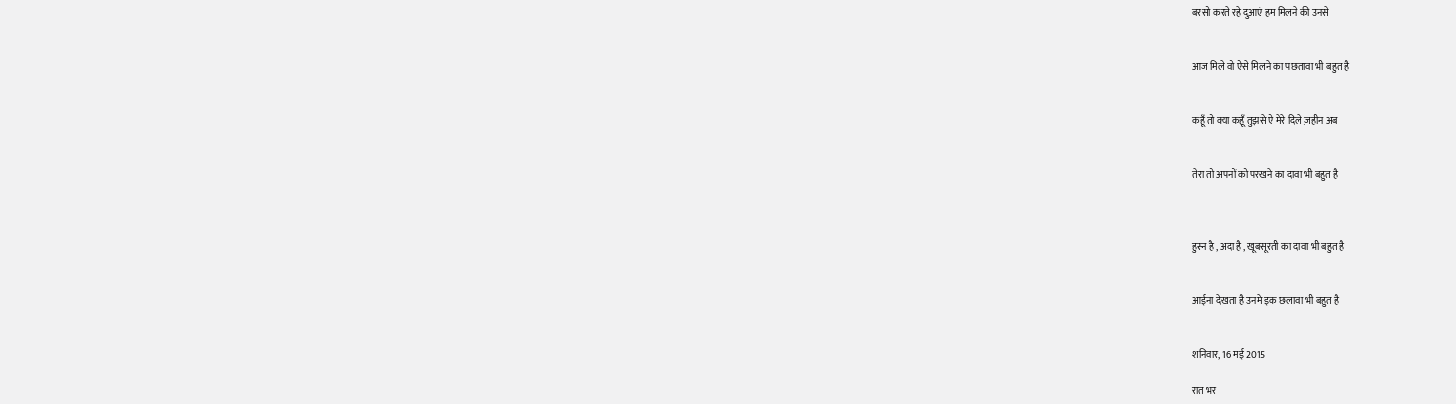बरसो करते रहे दुआएं हम मिलने की उनसे


आज मिले वो ऐसे मिलने का पछतावा भी बहुत है


कहूँ तो क्या कहूँ तुझसे ऐ मेरे दिले ज़हीन अब


तेरा तो अपनों को परखने का दावा भी बहुत है



हुस्न है , अदा है , खूबसूरती का दावा भी बहुत है


आईना देखता है उनमे इक छलावा भी बहुत है


शनिवार, 16 मई 2015

रात भर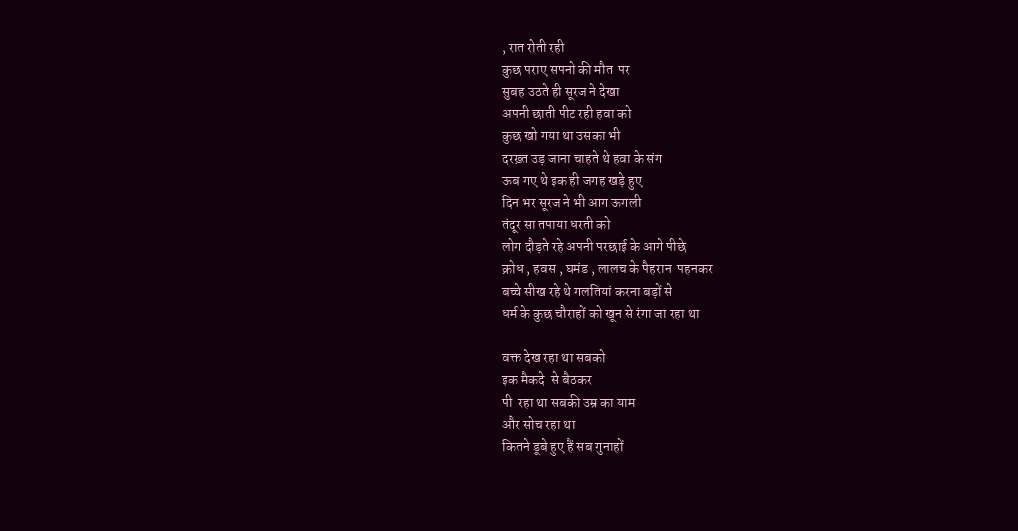, रात रोती रही
कुछ पराए सपनो की मौत  पर
सुबह उठते ही सूरज ने देखा
अपनी छाती पीट रही हवा को
कुछ खो गया था उसका भी
दरख़्त उड़ जाना चाहते थे हवा के संग
ऊब गए थे इक ही जगह खड़े हुए
दिन भर सूरज ने भी आग ऊगली
तंदूर सा तपाया धरती को
लोग दौड़ते रहे अपनी परछाई के आगे पीछे
क्रोध , हवस , घमंड , लालच के पैहरान  पहनकर
बच्चे सीख रहे थे गलतियां करना बड़ों से
धर्म के कुछ चौराहों को खून से रंगा जा रहा था

वक्त देख रहा था सबको
इक मैकदे  से बैठकर
पी  रहा था सबकी उम्र का याम
और सोच रहा था
कितने डूबे हुए हैं सब गुनाहों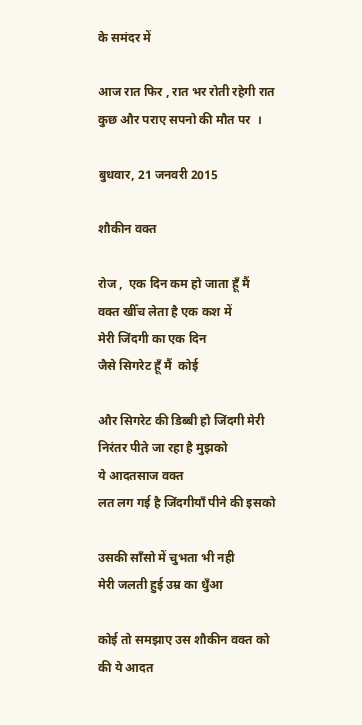के समंदर में

आज रात फिर , रात भर रोती रहेगी रात
कुछ और पराए सपनो की मौत पर  ।

बुधवार, 21 जनवरी 2015

शौकीन वक्त

रोज ,  एक दिन कम हो जाता हूँ मैं
वक्त खीँच लेता है एक कश में
मेरी जिंदगी का एक दिन
जैसे सिगरेट हूँ मैं  कोई

और सिगरेट की डिब्बी हो जिंदगी मेरी
निरंतर पीते जा रहा है मुझको
ये आदतसाज वक्त
लत लग गई है जिंदगीयाँ पीने की इसको

उसकी साँसो में चुभता भी नही
मेरी जलती हुई उम्र का धुँआ

कोई तो समझाए उस शौकीन वक्त को
की ये आदत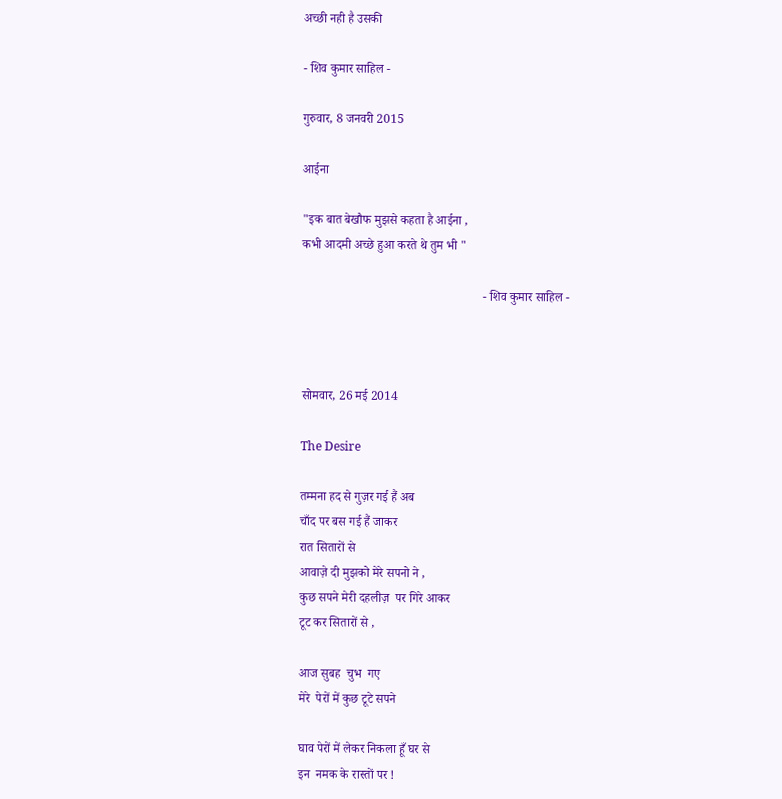अच्छी नही है उसकी

- शिव कुमार साहिल -

गुरुवार, 8 जनवरी 2015

आईना

"इक बात बेखौफ मुझसे कहता है आईना ,
कभी आदमी अच्छे हुआ करते थे तुम भी "

                                                          - शिव कुमार साहिल -



सोमवार, 26 मई 2014

The Desire

तम्मना हद से गुज़र गई हैं अब
चाँद पर बस गई हैं जाकर
रात सितारों से
आवाज़े दी मुझको मेरे सपनो ने ,
कुछ सपने मेरी दहलीज़  पर गिरे आकर
टूट कर सितारों से ,

आज सुबह  चुभ  गए
मेरे  पेरों में कुछ टूटे सपने

घाव पेरों में लेकर निकला हूँ घर से
इन  नमक के रास्तों पर !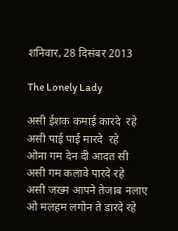शनिवार, 28 दिसंबर 2013

The Lonely Lady

असी ईशक कमाई कारदे  रहे
असी पाई पाई मारदे  रहे
ओना गम देन दी आदत सी
असी गम कलावे पारदे रहे
असी जख्म आपने तेजाब नलाए
ओ मलहम लगोन ते डारदे रहे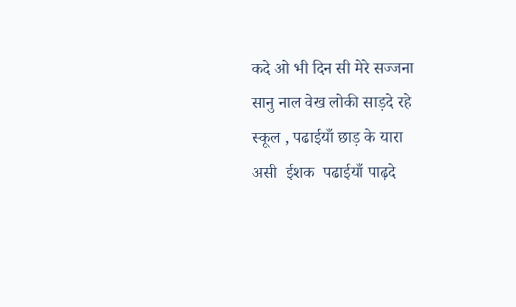कदे ओ भी दिन सी मेरे सज्जना
सानु नाल वेख लोकी साड़दे रहे
स्कूल , पढाईयाँ छाड़ के यारा
असी  ईशक  पढाईयाँ पाढ़दे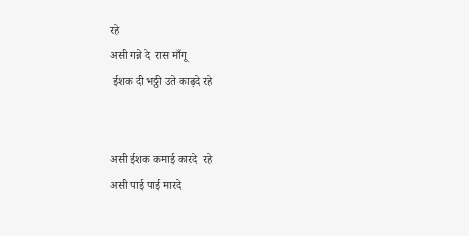रहे
असी गन्ने दे  रास माँगू
 ईशक दी भठ्ठी उते काढ़दे रहे


असी ईशक कमाई कारदे  रहे
असी पाई पाई मारदे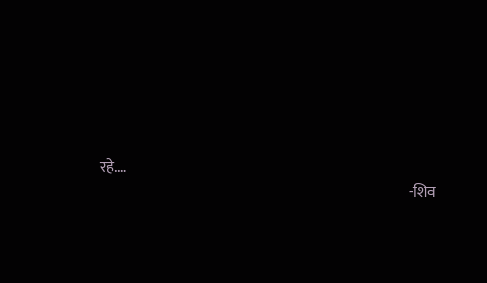रहे.…
                                                                                                      -शिव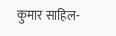कुमार साहिल-